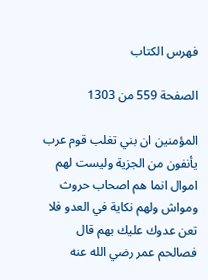فهرس الكتاب

الصفحة 559 من 1303

المؤمنين ان بني تغلب قوم عرب يأنفون من الجزية وليست لهم اموال انما هم اصحاب حروث ومواش ولهم نكاية في العدو فلا تعن عدوك عليك بهم قال فصالحم عمر رضي الله عنه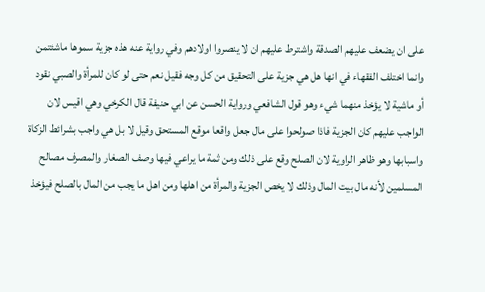على ان يضعف عليهم الصدقة واشترط عليهم ان لا ينصروا اولادهم وفي رواية عنه هذه جزية سموها ماشئتمن وانما اختلف الفقهاء في انها هل هي جزية على التحقيق من كل وجه فقيل نعم حتى لو كان للمرأة والصبي نقود أو ماشية لا يؤخذ منهما شيء وهو قول الشافعي ورواية الحسن عن ابي حنيفة قال الكرخي وهي اقيس لان الواجب عليهم كان الجزية فاذا صولحوا على مال جعل واقعا موقع المستحق وقيل لا بل هي واجب بشرائط الزكاة واسبابها وهو ظاهر الراوية لان الصلح وقع على ذلك ومن ثمة ما يراعي فيها وصف الصغار والمصرف مصالح المسلمين لأنه مال بيت المال وذلك لا يخص الجزية والمرأة من اهلها ومن اهل ما يجب من المال بالصلح فيؤخذ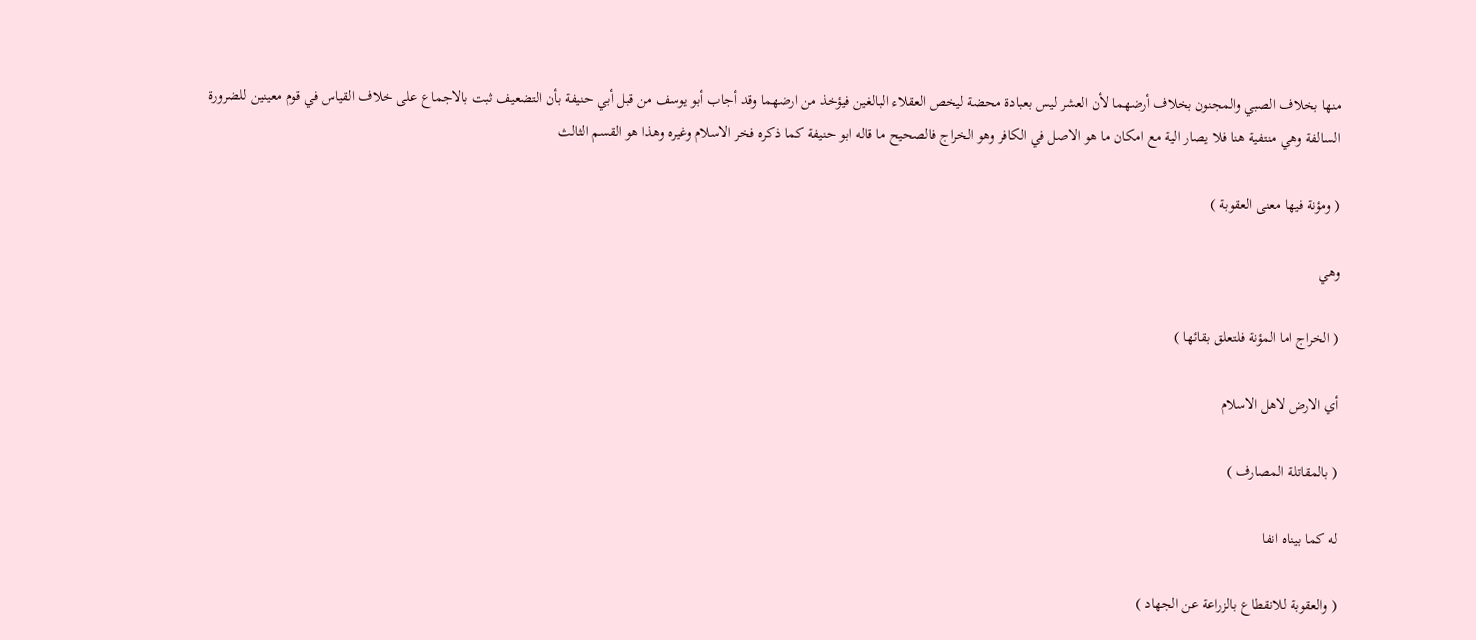منها بخلاف الصبي والمجنون بخلاف أرضهما لأن العشر ليس بعبادة محضة ليخص العقلاء البالغين فيؤخذ من ارضهما وقد أجاب أبو يوسف من قبل أبي حنيفة بأن التضعيف ثبت بالاجماع على خلاف القياس في قوم معينين للضرورة السالفة وهي منتفية هنا فلا يصار الية مع امكان ما هو الاصل في الكافر وهو الخراج فالصحيح ما قاله ابو حنيفة كما ذكره فخر الاسلام وغيره وهذا هو القسم الثالث

( ومؤنة فيها معنى العقوبة )

وهي

( الخراج اما المؤنة فلتعلق بقائها )

أي الارض لاهل الاسلام

( بالمقاتلة المصارف )

له كما بيناه انفا

( والعقوبة للانقطاع بالزراعة عن الجهاد )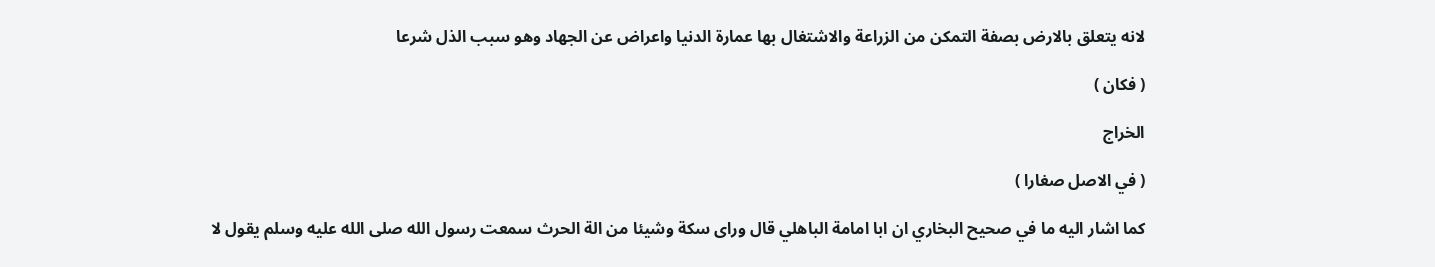لانه يتعلق بالارض بصفة التمكن من الزراعة والاشتغال بها عمارة الدنيا واعراض عن الجهاد وهو سبب الذل شرعا

( فكان )

الخراج

( في الاصل صغارا )

كما اشار اليه ما في صحيح البخاري ان ابا امامة الباهلي قال وراى سكة وشيئا من الة الحرث سمعت رسول الله صلى الله عليه وسلم يقول لا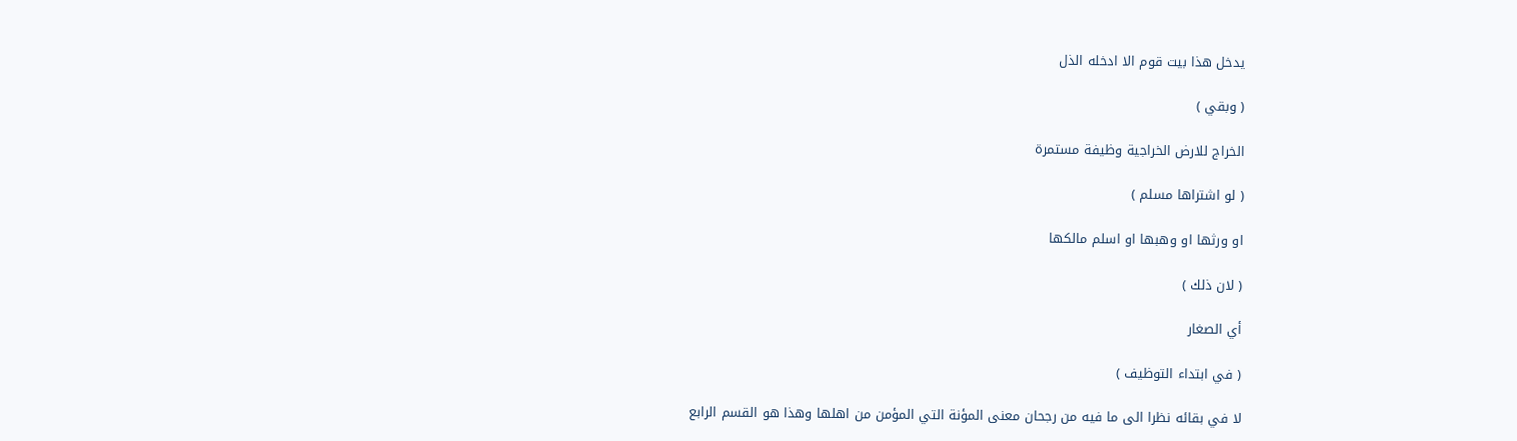يدخل هذا بيت قوم الا ادخله الذل

( وبقي )

الخراج للارض الخراجية وظيفة مستمرة

( لو اشتراها مسلم )

او ورثها او وهبها او اسلم مالكها

( لان ذلك )

أي الصغار

( في ابتداء التوظيف )

لا في بقائه نظرا الى ما فيه من رجحان معنى المؤنة التي المؤمن من اهلها وهذا هو القسم الرابع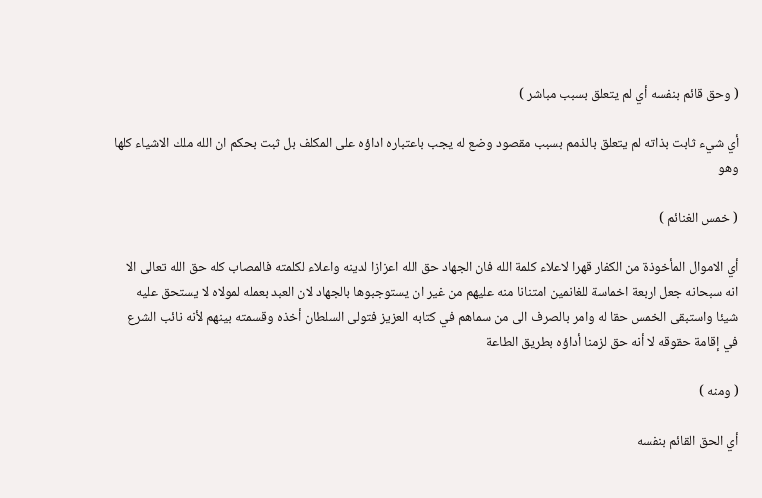( وحق قائم بنفسه أي لم يتعلق بسبب مباشر )

أي شيء ثابت بذاته لم يتعلق بالذمم بسبب مقصود وضع له يجب باعتباره اداؤه على المكلف بل ثبت بحكم ان الله ملك الاشياء كلها وهو

( خمس الغنائم )

أي الاموال المأخوذة من الكفار قهرا لاعلاء كلمة الله فان الجهاد حق الله اعزازا لدينه واعلاء لكلمته فالمصاب كله حق الله تعالى الا انه سبحانه جعل اربعة اخماسة للغانمين امتنانا منه عليهم من غير ان يستوجبوها بالجهاد لان العبد بعمله لمولاه لا يستحق عليه شيئا واستبقى الخمس حقا له وامر بالصرف الى من سماهم في كتابه العزيز فتولى السلطان أخذه وقسمته بينهم لأنه نائب الشرع في إقامة حقوقه لا أنه حق لزمنا أداؤه بطريق الطاعة

( ومنه )

أي الحق القائم بنفسه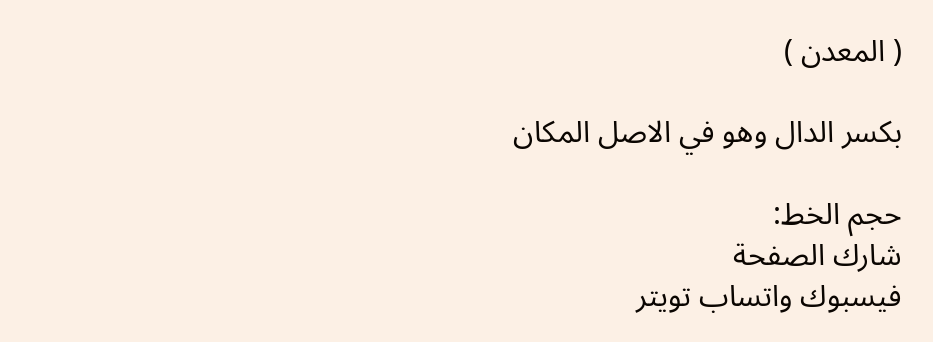( المعدن )

بكسر الدال وهو في الاصل المكان

حجم الخط:
شارك الصفحة
فيسبوك واتساب تويتر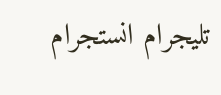تليجرام انستجرام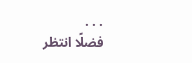. . .
فضلًا انتظر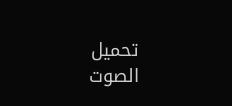تحميل الصوت